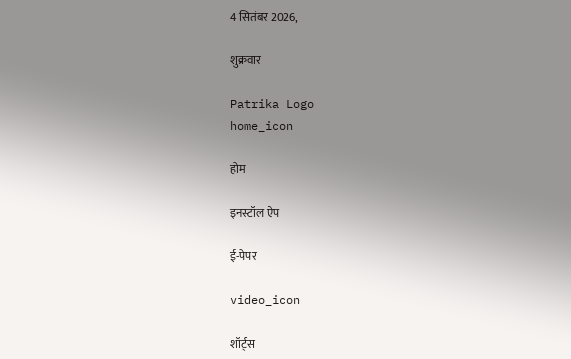4 सितंबर 2026,

शुक्रवार

Patrika Logo
home_icon

होम

इनस्टॉल ऐप

ई-पेपर

video_icon

शॉर्ट्स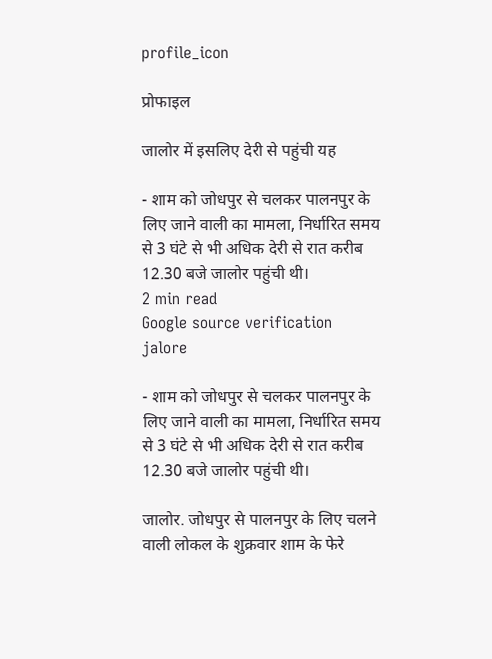profile_icon

प्रोफाइल

जालोर में इसलिए देरी से पहुंची यह

- शाम को जोधपुर से चलकर पालनपुर के लिए जाने वाली का मामला, निर्धारित समय से 3 घंटे से भी अधिक देरी से रात करीब 12.30 बजे जालोर पहुंची थी।
2 min read
Google source verification
jalore

- शाम को जोधपुर से चलकर पालनपुर के लिए जाने वाली का मामला, निर्धारित समय से 3 घंटे से भी अधिक देरी से रात करीब 12.30 बजे जालोर पहुंची थी।

जालोर. जोधपुर से पालनपुर के लिए चलने वाली लोकल के शुक्रवार शाम के फेरे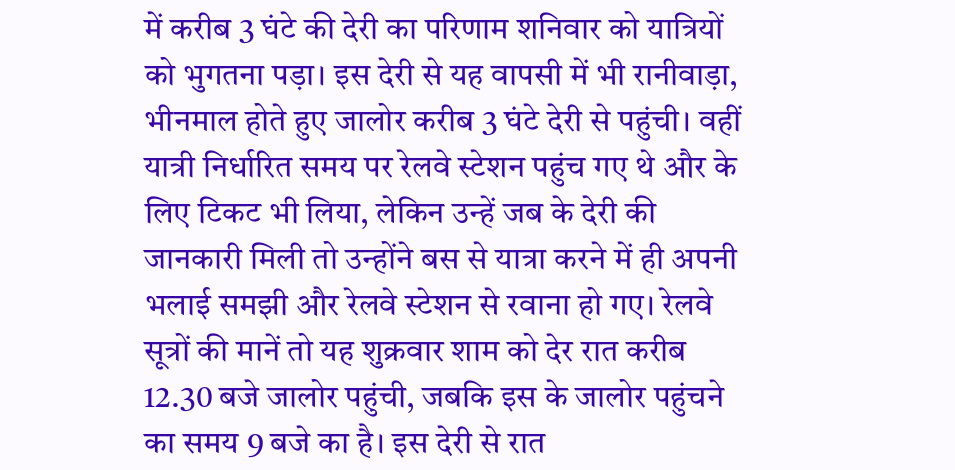में करीब 3 घंटे की देरी का परिणाम शनिवार को यात्रियों को भुगतना पड़ा। इस देरी से यह वापसी में भी रानीवाड़ा, भीनमाल होते हुए जालोर करीब 3 घंटे देरी से पहुंची। वहीं यात्री निर्धारित समय पर रेलवे स्टेशन पहुंच गए थे और के लिए टिकट भी लिया, लेकिन उन्हें जब के देरी की जानकारी मिली तो उन्होंने बस से यात्रा करने में ही अपनी भलाई समझी और रेलवे स्टेशन से रवाना हो गए। रेलवे सूत्रों की मानें तो यह शुक्रवार शाम को देर रात करीब 12.30 बजे जालोर पहुंची, जबकि इस के जालोर पहुंचने का समय 9 बजे का है। इस देरी से रात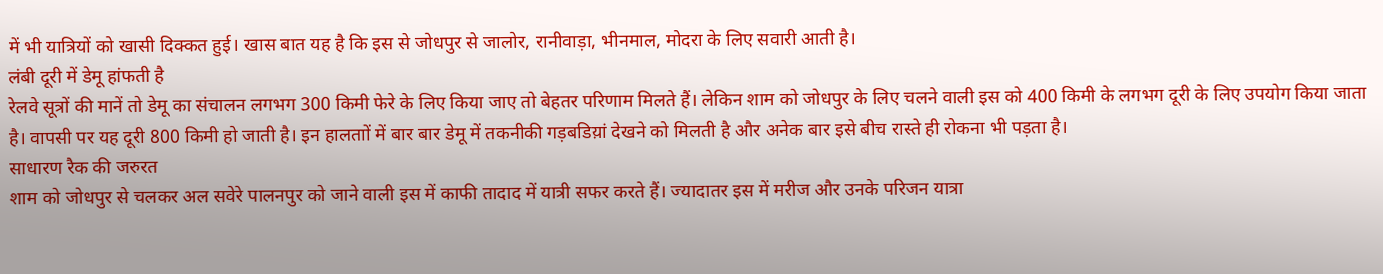में भी यात्रियों को खासी दिक्कत हुई। खास बात यह है कि इस से जोधपुर से जालोर, रानीवाड़ा, भीनमाल, मोदरा के लिए सवारी आती है।
लंबी दूरी में डेमू हांफती है
रेलवे सूत्रों की मानें तो डेमू का संचालन लगभग 300 किमी फेरे के लिए किया जाए तो बेहतर परिणाम मिलते हैं। लेकिन शाम को जोधपुर के लिए चलने वाली इस को 400 किमी के लगभग दूरी के लिए उपयोग किया जाता है। वापसी पर यह दूरी 800 किमी हो जाती है। इन हालताों में बार बार डेमू में तकनीकी गड़बडिय़ां देखने को मिलती है और अनेक बार इसे बीच रास्ते ही रोकना भी पड़ता है।
साधारण रैक की जरुरत
शाम को जोधपुर से चलकर अल सवेरे पालनपुर को जाने वाली इस में काफी तादाद में यात्री सफर करते हैं। ज्यादातर इस में मरीज और उनके परिजन यात्रा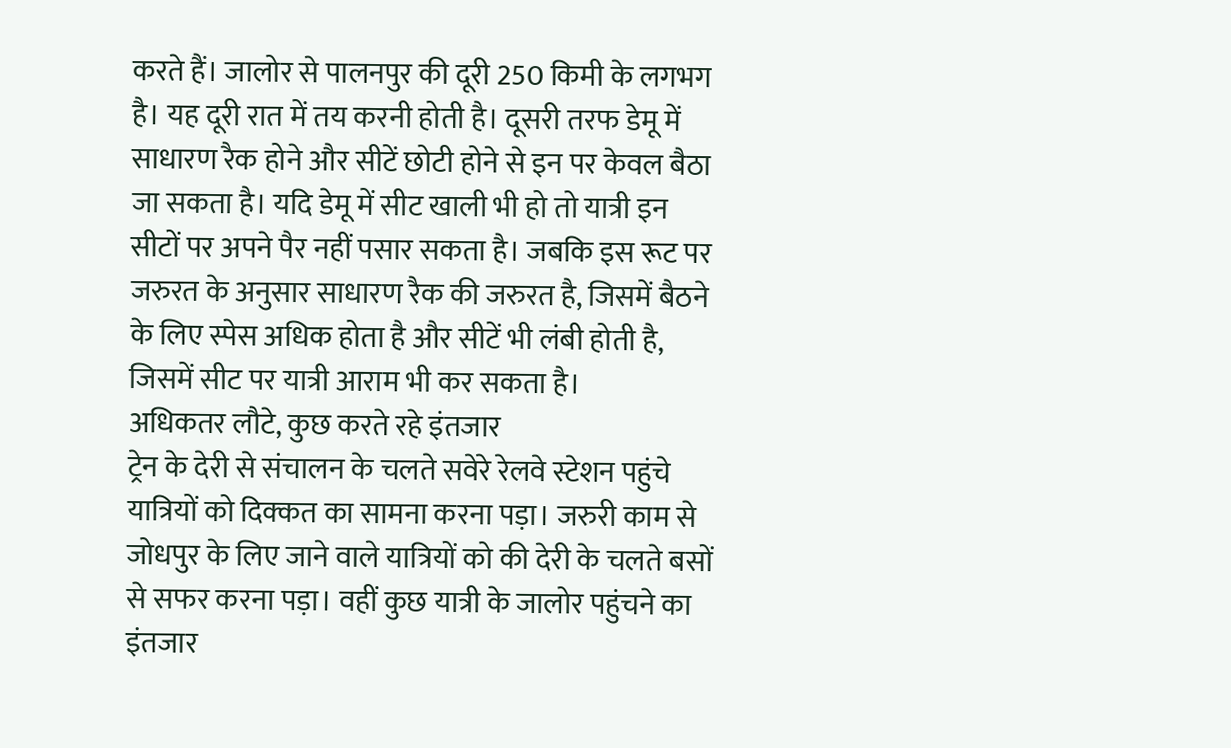करते हैं। जालोर से पालनपुर की दूरी 250 किमी के लगभग है। यह दूरी रात में तय करनी होती है। दूसरी तरफ डेमू में साधारण रैक होने और सीटें छोटी होने से इन पर केवल बैठा जा सकता है। यदि डेमू में सीट खाली भी हो तो यात्री इन सीटों पर अपने पैर नहीं पसार सकता है। जबकि इस रूट पर जरुरत के अनुसार साधारण रैक की जरुरत है, जिसमें बैठने के लिए स्पेस अधिक होता है और सीटें भी लंबी होती है, जिसमें सीट पर यात्री आराम भी कर सकता है।
अधिकतर लौटे, कुछ करते रहे इंतजार
ट्रेन के देरी से संचालन के चलते सवेरे रेलवे स्टेशन पहुंचे यात्रियों को दिक्कत का सामना करना पड़ा। जरुरी काम से जोधपुर के लिए जाने वाले यात्रियों को की देरी के चलते बसों से सफर करना पड़ा। वहीं कुछ यात्री के जालोर पहुंचने का इंतजार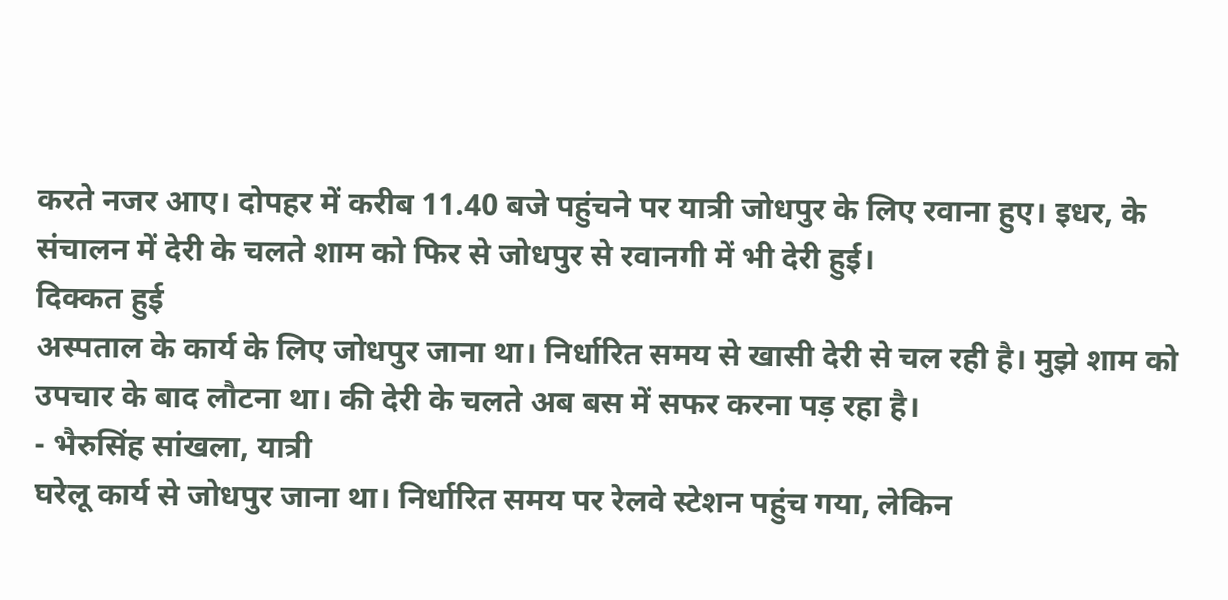करते नजर आए। दोपहर में करीब 11.40 बजे पहुंचने पर यात्री जोधपुर के लिए रवाना हुए। इधर, के संचालन में देरी के चलते शाम को फिर से जोधपुर से रवानगी में भी देरी हुई।
दिक्कत हुई
अस्पताल के कार्य के लिए जोधपुर जाना था। निर्धारित समय से खासी देरी से चल रही है। मुझे शाम को उपचार के बाद लौटना था। की देरी के चलते अब बस में सफर करना पड़ रहा है।
- भैरुसिंह सांखला, यात्री
घरेलू कार्य से जोधपुर जाना था। निर्धारित समय पर रेलवे स्टेशन पहुंच गया, लेकिन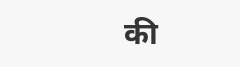की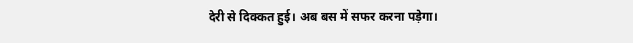देरी से दिक्कत हुई। अब बस में सफर करना पड़ेगा।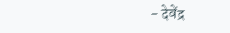- देवेंद्र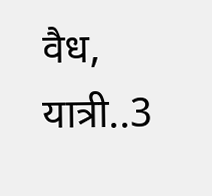वैध, यात्री..3